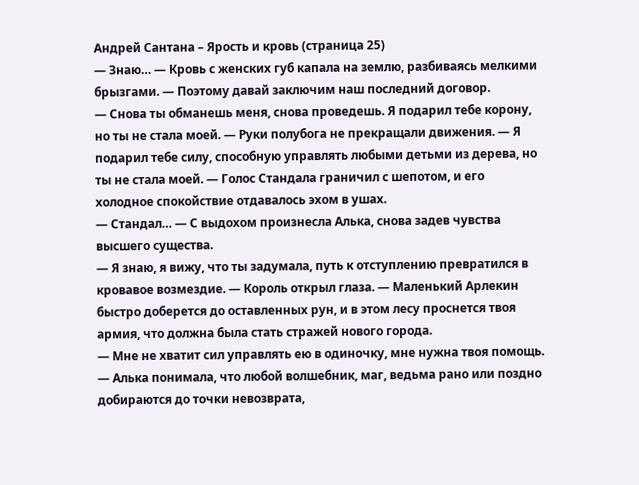Андрей Сантана – Ярость и кровь (страница 25)
— Знаю… — Кровь с женских губ капала на землю, разбиваясь мелкими брызгами. — Поэтому давай заключим наш последний договор.
— Снова ты обманешь меня, снова проведешь. Я подарил тебе корону, но ты не стала моей. — Руки полубога не прекращали движения. — Я подарил тебе силу, способную управлять любыми детьми из дерева, но ты не стала моей. — Голос Стандала граничил с шепотом, и его холодное спокойствие отдавалось эхом в ушах.
— Стандал… — С выдохом произнесла Алька, снова задев чувства высшего существа.
— Я знаю, я вижу, что ты задумала, путь к отступлению превратился в кровавое возмездие. — Король открыл глаза. — Маленький Арлекин быстро доберется до оставленных рун, и в этом лесу проснется твоя армия, что должна была стать стражей нового города.
— Мне не хватит сил управлять ею в одиночку, мне нужна твоя помощь. — Алька понимала, что любой волшебник, маг, ведьма рано или поздно добираются до точки невозврата,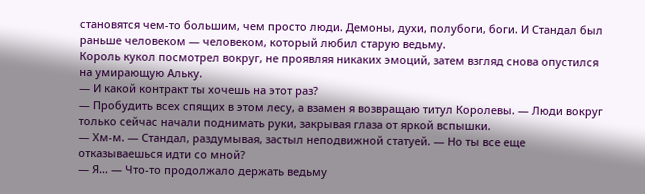становятся чем-то большим, чем просто люди. Демоны, духи, полубоги, боги. И Стандал был раньше человеком — человеком, который любил старую ведьму.
Король кукол посмотрел вокруг, не проявляя никаких эмоций, затем взгляд снова опустился на умирающую Альку.
— И какой контракт ты хочешь на этот раз?
— Пробудить всех спящих в этом лесу, а взамен я возвращаю титул Королевы. — Люди вокруг только сейчас начали поднимать руки, закрывая глаза от яркой вспышки.
— Хм-м. — Стандал, раздумывая, застыл неподвижной статуей. — Но ты все еще отказываешься идти со мной?
— Я… — Что-то продолжало держать ведьму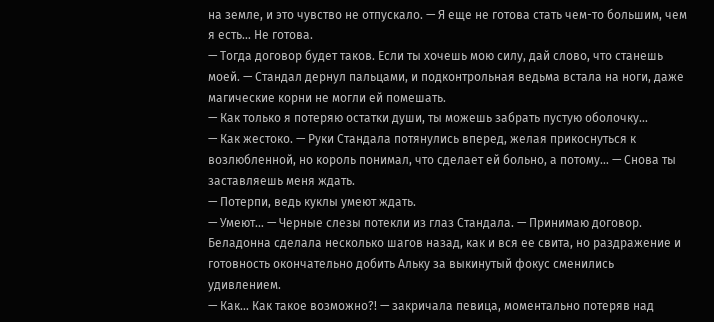на земле, и это чувство не отпускало. — Я еще не готова стать чем-то большим, чем я есть… Не готова.
— Тогда договор будет таков. Если ты хочешь мою силу, дай слово, что станешь моей. — Стандал дернул пальцами, и подконтрольная ведьма встала на ноги, даже магические корни не могли ей помешать.
— Как только я потеряю остатки души, ты можешь забрать пустую оболочку…
— Как жестоко. — Руки Стандала потянулись вперед, желая прикоснуться к возлюбленной, но король понимал, что сделает ей больно, а потому… — Снова ты заставляешь меня ждать.
— Потерпи, ведь куклы умеют ждать.
— Умеют… — Черные слезы потекли из глаз Стандала. — Принимаю договор.
Беладонна сделала несколько шагов назад, как и вся ее свита, но раздражение и готовность окончательно добить Альку за выкинутый фокус сменились удивлением.
— Как… Как такое возможно?! — закричала певица, моментально потеряв над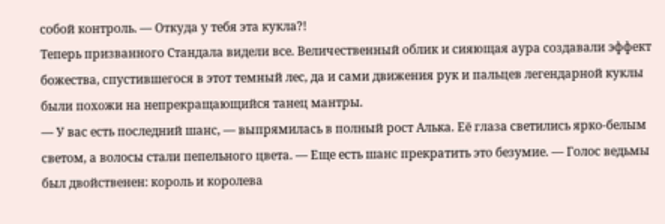собой контроль. — Откуда у тебя эта кукла?!
Теперь призванного Стандала видели все. Величественный облик и сияющая аура создавали эффект божества, спустившегося в этот темный лес, да и сами движения рук и пальцев легендарной куклы были похожи на непрекращающийся танец мантры.
— У вас есть последний шанс, — выпрямилась в полный рост Алька. Её глаза светились ярко-белым светом, а волосы стали пепельного цвета. — Еще есть шанс прекратить это безумие. — Голос ведьмы был двойственен: король и королева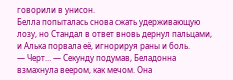говорили в унисон.
Белла попыталась снова сжать удерживающую лозу, но Стандал в ответ вновь дернул пальцами, и Алька порвала её, игнорируя раны и боль.
— Черт… — Секунду подумав, Беладонна взмахнула веером, как мечом. Она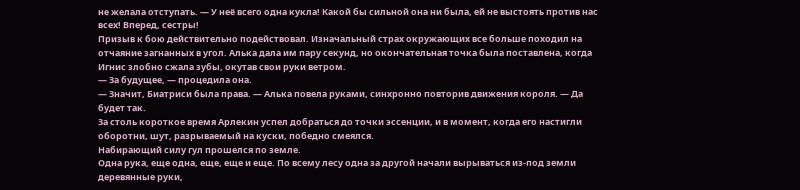не желала отступать. — У неё всего одна кукла! Какой бы сильной она ни была, ей не выстоять против нас всех! Вперед, сестры!
Призыв к бою действительно подействовал. Изначальный страх окружающих все больше походил на отчаяние загнанных в угол. Алька дала им пару секунд, но окончательная точка была поставлена, когда Игнис злобно сжала зубы, окутав свои руки ветром.
— За будущее, — процедила она.
— Значит, Биатриси была права. — Алька повела руками, синхронно повторив движения короля. — Да будет так.
За столь короткое время Арлекин успел добраться до точки эссенции, и в момент, когда его настигли оборотни, шут, разрываемый на куски, победно смеялся.
Набирающий силу гул прошелся по земле.
Одна рука, еще одна, еще, еще и еще. По всему лесу одна за другой начали вырываться из-под земли деревянные руки,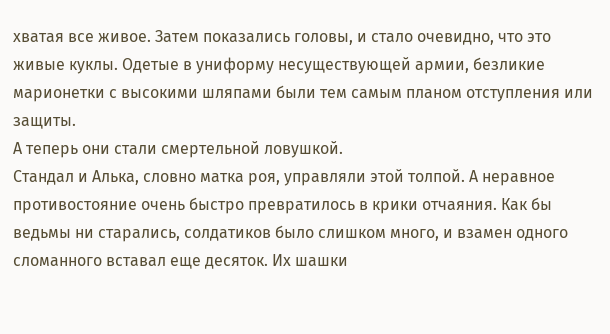хватая все живое. Затем показались головы, и стало очевидно, что это живые куклы. Одетые в униформу несуществующей армии, безликие марионетки с высокими шляпами были тем самым планом отступления или защиты.
А теперь они стали смертельной ловушкой.
Стандал и Алька, словно матка роя, управляли этой толпой. А неравное противостояние очень быстро превратилось в крики отчаяния. Как бы ведьмы ни старались, солдатиков было слишком много, и взамен одного сломанного вставал еще десяток. Их шашки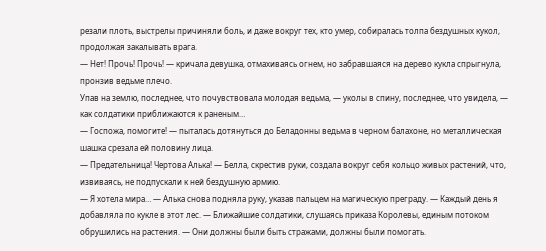резали плоть, выстрелы причиняли боль, и даже вокруг тех, кто умер, собиралась толпа бездушных кукол, продолжая закалывать врага.
— Нет! Прочь! Прочь! — кричала девушка, отмахиваясь огнем, но забравшаяся на дерево кукла спрыгнула, пронзив ведьме плечо.
Упав на землю, последнее, что почувствовала молодая ведьма, — уколы в спину, последнее, что увидела, — как солдатики приближаются к раненым…
— Госпожа, помогите! — пыталась дотянуться до Беладонны ведьма в черном балахоне, но металлическая шашка срезала ей половину лица.
— Предательница! Чертова Алька! — Белла, скрестив руки, создала вокруг себя кольцо живых растений, что, извиваясь, не подпускали к ней бездушную армию.
— Я хотела мира… — Алька снова подняла руку, указав пальцем на магическую преграду. — Каждый день я добавляла по кукле в этот лес. — Ближайшие солдатики, слушаясь приказа Королевы, единым потоком обрушились на растения. — Они должны были быть стражами, должны были помогать.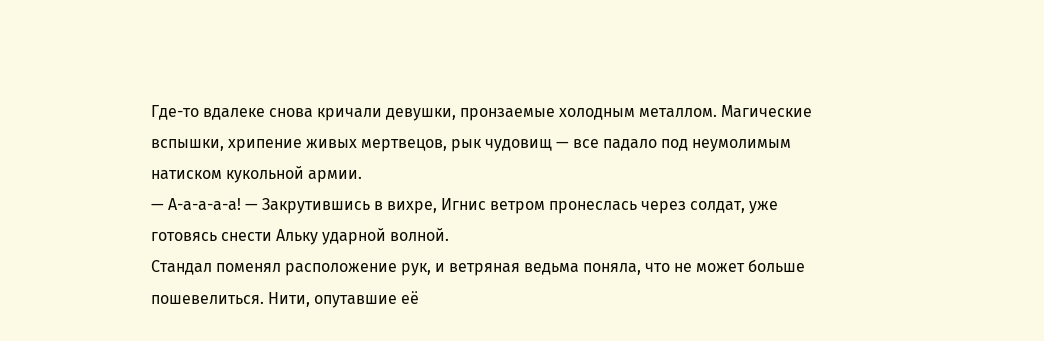Где-то вдалеке снова кричали девушки, пронзаемые холодным металлом. Магические вспышки, хрипение живых мертвецов, рык чудовищ — все падало под неумолимым натиском кукольной армии.
— А-а-а-а-а! — Закрутившись в вихре, Игнис ветром пронеслась через солдат, уже готовясь снести Альку ударной волной.
Стандал поменял расположение рук, и ветряная ведьма поняла, что не может больше пошевелиться. Нити, опутавшие её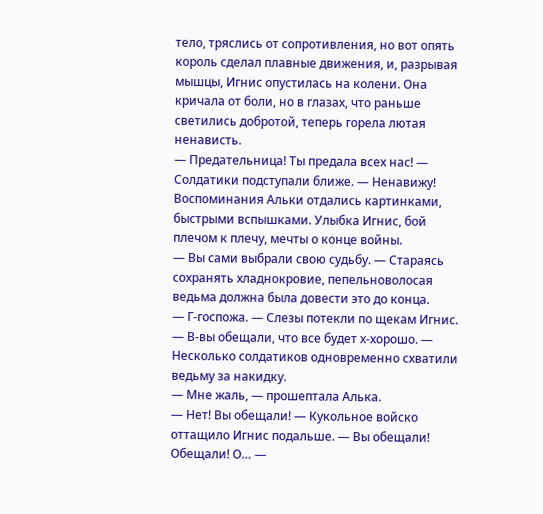тело, тряслись от сопротивления, но вот опять король сделал плавные движения, и, разрывая мышцы, Игнис опустилась на колени. Она кричала от боли, но в глазах, что раньше светились добротой, теперь горела лютая ненависть.
— Предательница! Ты предала всех нас! — Солдатики подступали ближе. — Ненавижу!
Воспоминания Альки отдались картинками, быстрыми вспышками. Улыбка Игнис, бой плечом к плечу, мечты о конце войны.
— Вы сами выбрали свою судьбу. — Стараясь сохранять хладнокровие, пепельноволосая ведьма должна была довести это до конца.
— Г-госпожа. — Слезы потекли по щекам Игнис. — В-вы обещали, что все будет х-хорошо. — Несколько солдатиков одновременно схватили ведьму за накидку.
— Мне жаль, — прошептала Алька.
— Нет! Вы обещали! — Кукольное войско оттащило Игнис подальше. — Вы обещали! Обещали! О… —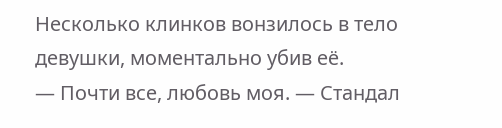Несколько клинков вонзилось в тело девушки, моментально убив её.
— Почти все, любовь моя. — Стандал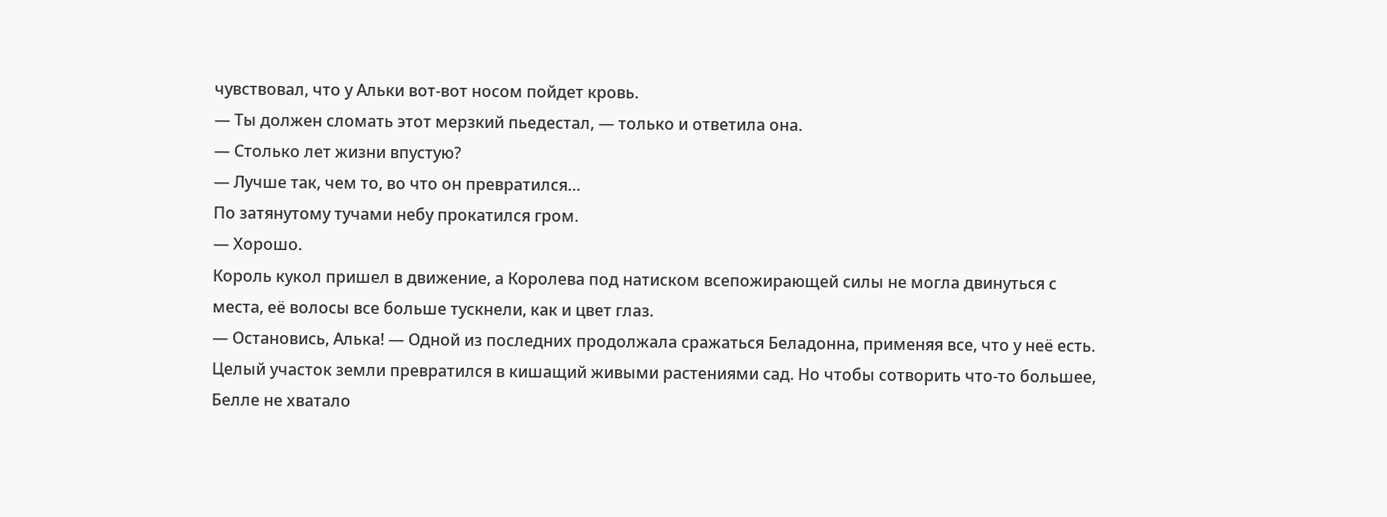чувствовал, что у Альки вот-вот носом пойдет кровь.
— Ты должен сломать этот мерзкий пьедестал, — только и ответила она.
— Столько лет жизни впустую?
— Лучше так, чем то, во что он превратился…
По затянутому тучами небу прокатился гром.
— Хорошо.
Король кукол пришел в движение, а Королева под натиском всепожирающей силы не могла двинуться с места, её волосы все больше тускнели, как и цвет глаз.
— Остановись, Алька! — Одной из последних продолжала сражаться Беладонна, применяя все, что у неё есть. Целый участок земли превратился в кишащий живыми растениями сад. Но чтобы сотворить что-то большее, Белле не хватало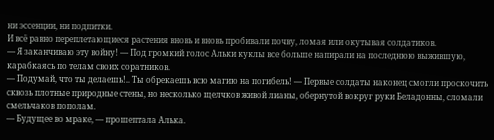ни эссенции, ни подпитки.
И всё равно переплетающиеся растения вновь и вновь пробивали почву, ломая или окутывая солдатиков.
— Я заканчиваю эту войну! — Под громкий голос Альки куклы все больше напирали на последнюю выжившую, карабкаясь по телам своих соратников.
— Подумай, что ты делаешь!.. Ты обрекаешь всю магию на погибель! — Первые солдаты наконец смогли проскочить сквозь плотные природные стены, но несколько щелчков живой лианы, обернутой вокруг руки Беладонны, сломали смельчаков пополам.
— Будущее во мраке, — прошептала Алька.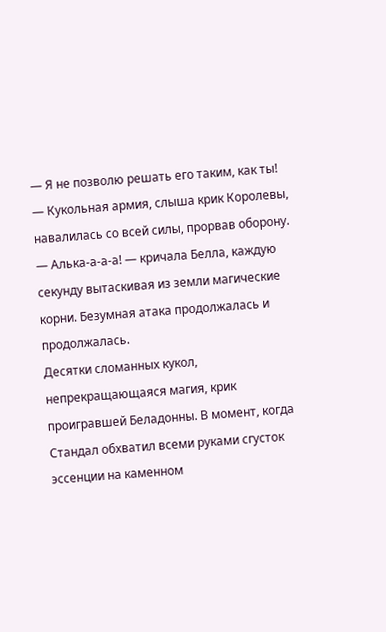— Я не позволю решать его таким, как ты! — Кукольная армия, слыша крик Королевы, навалилась со всей силы, прорвав оборону.
— Алька-а-а-а! — кричала Белла, каждую секунду вытаскивая из земли магические корни. Безумная атака продолжалась и продолжалась.
Десятки сломанных кукол, непрекращающаяся магия, крик проигравшей Беладонны. В момент, когда Стандал обхватил всеми руками сгусток эссенции на каменном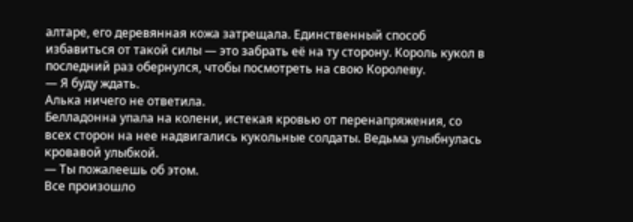алтаре, его деревянная кожа затрещала. Единственный способ избавиться от такой силы — это забрать её на ту сторону. Король кукол в последний раз обернулся, чтобы посмотреть на свою Королеву.
— Я буду ждать.
Алька ничего не ответила.
Белладонна упала на колени, истекая кровью от перенапряжения, со всех сторон на нее надвигались кукольные солдаты. Ведьма улыбнулась кровавой улыбкой.
— Ты пожалеешь об этом.
Все произошло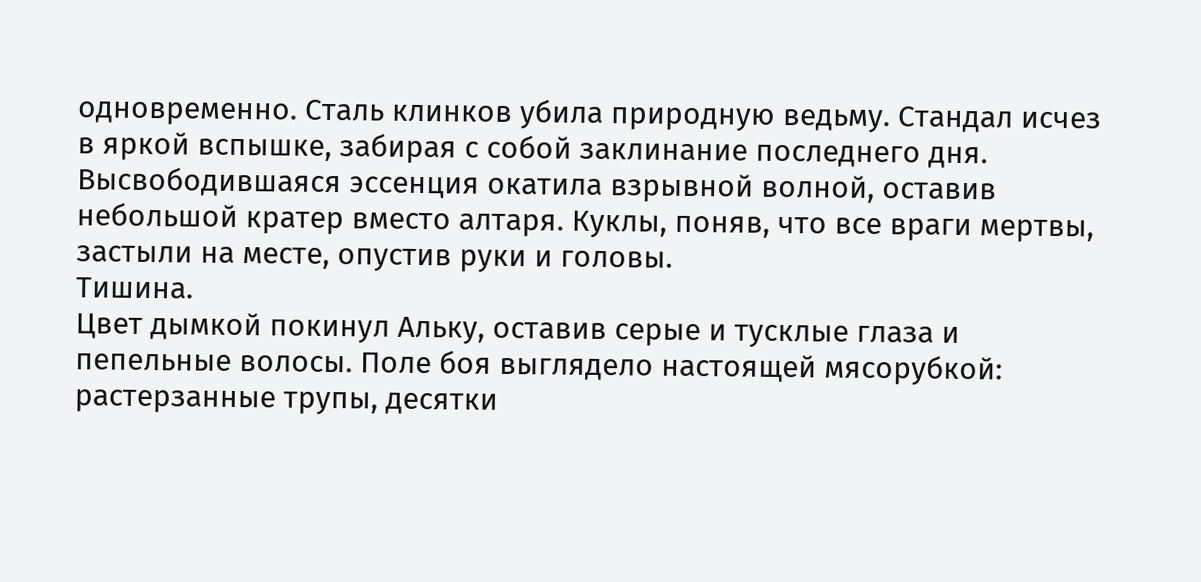одновременно. Сталь клинков убила природную ведьму. Стандал исчез в яркой вспышке, забирая с собой заклинание последнего дня. Высвободившаяся эссенция окатила взрывной волной, оставив небольшой кратер вместо алтаря. Куклы, поняв, что все враги мертвы, застыли на месте, опустив руки и головы.
Тишина.
Цвет дымкой покинул Альку, оставив серые и тусклые глаза и пепельные волосы. Поле боя выглядело настоящей мясорубкой: растерзанные трупы, десятки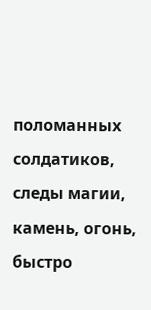поломанных солдатиков, следы магии, камень, огонь, быстро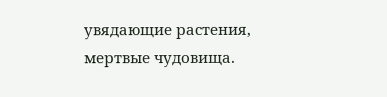увядающие растения, мертвые чудовища.